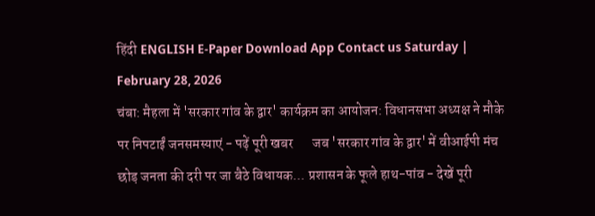हिंदी ENGLISH E-Paper Download App Contact us Saturday | February 28, 2026
चंबा: मैहला में 'सरकार गांव के द्वार' कार्यक्रम का आयोजन: विधानसभा अध्यक्ष ने मौके पर निपटाईं जनसमस्याएं - पढ़ें पूरी खबर       जब 'सरकार गांव के द्वार' में वीआईपी मंच छोड़ जनता की दरी पर जा बैठे विधायक... प्रशासन के फूले हाथ-पांव - देखें पूरी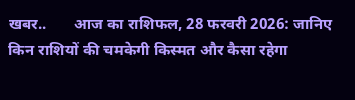खबर..       आज का राशिफल, 28 फरवरी 2026: जानिए किन राशियों की चमकेगी किस्मत और कैसा रहेगा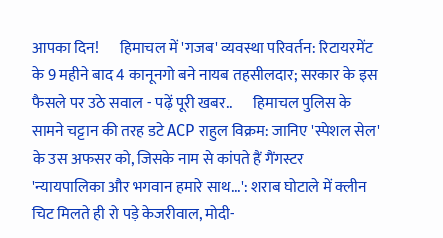आपका दिन!       हिमाचल में 'गजब' व्यवस्था परिवर्तन: रिटायरमेंट के 9 महीने बाद 4 कानूनगो बने नायब तहसीलदार; सरकार के इस फैसले पर उठे सवाल - पढ़ें पूरी खबर..       हिमाचल पुलिस के सामने चट्टान की तरह डटे ACP राहुल विक्रम: जानिए 'स्पेशल सेल' के उस अफसर को, जिसके नाम से कांपते हैं गैंगस्टर       'न्यायपालिका और भगवान हमारे साथ...': शराब घोटाले में क्लीन चिट मिलते ही रो पड़े केजरीवाल, मोदी-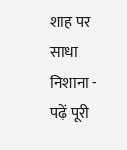शाह पर साधा निशाना - पढ़ें पूरी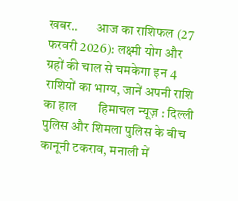खबर..       आज का राशिफल (27 फरवरी 2026): लक्ष्मी योग और ग्रहों की चाल से चमकेगा इन 4 राशियों का भाग्य, जानें अपनी राशि का हाल       हिमाचल न्यूज़ : दिल्ली पुलिस और शिमला पुलिस के बीच कानूनी टकराव, मनाली में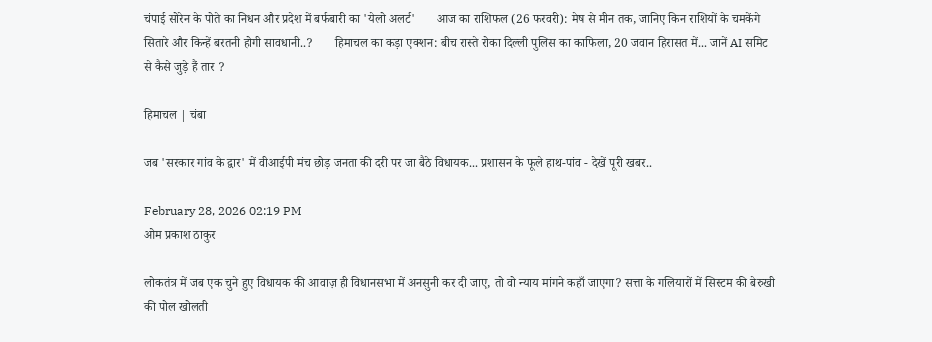चंपाई सोरेन के पोते का निधन और प्रदेश में बर्फबारी का 'येलो अलर्ट'       आज का राशिफल (26 फरवरी): मेष से मीन तक, जानिए किन राशियों के चमकेंगे सितारे और किन्हें बरतनी होगी सावधानी..?       हिमाचल का कड़ा एक्शन: बीच रास्ते रोका दिल्ली पुलिस का काफिला, 20 जवान हिरासत में... जानें AI समिट से कैसे जुड़े हैं तार ?

हिमाचल | चंबा

जब 'सरकार गांव के द्वार' में वीआईपी मंच छोड़ जनता की दरी पर जा बैठे विधायक... प्रशासन के फूले हाथ-पांव - देखें पूरी खबर..

February 28, 2026 02:19 PM
ओम प्रकाश ठाकुर

लोकतंत्र में जब एक चुने हुए विधायक की आवाज़ ही विधानसभा में अनसुनी कर दी जाए, तो वो न्याय मांगने कहाँ जाएगा? सत्ता के गलियारों में सिस्टम की बेरुखी की पोल खोलती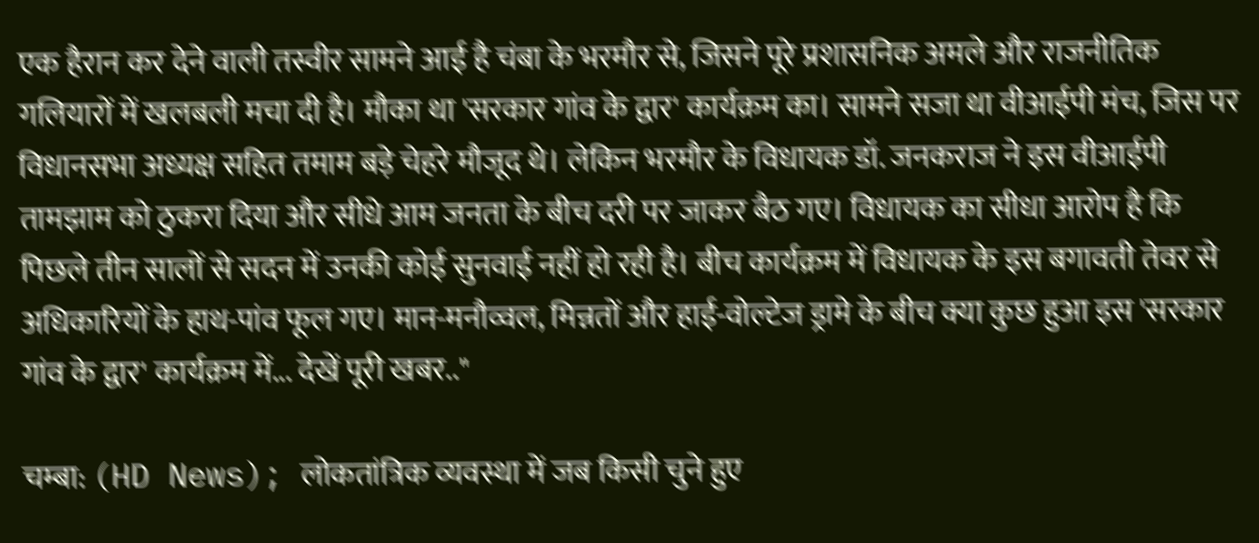एक हैरान कर देने वाली तस्वीर सामने आई है चंबा के भरमौर से, जिसने पूरे प्रशासनिक अमले और राजनीतिक गलियारों में खलबली मचा दी है। मौका था 'सरकार गांव के द्वार' कार्यक्रम का। सामने सजा था वीआईपी मंच, जिस पर विधानसभा अध्यक्ष सहित तमाम बड़े चेहरे मौजूद थे। लेकिन भरमौर के विधायक डॉ. जनकराज ने इस वीआईपी तामझाम को ठुकरा दिया और सीधे आम जनता के बीच दरी पर जाकर बैठ गए। विधायक का सीधा आरोप है कि पिछले तीन सालों से सदन में उनकी कोई सुनवाई नहीं हो रही है। बीच कार्यक्रम में विधायक के इस बगावती तेवर से अधिकारियों के हाथ-पांव फूल गए। मान-मनौव्वल, मिन्नतों और हाई-वोल्टेज ड्रामे के बीच क्या कुछ हुआ इस 'सरकार गांव के द्वार' कार्यक्रम में... देखें पूरी खबर.."

चम्बा: (HD News); लोकतांत्रिक व्यवस्था में जब किसी चुने हुए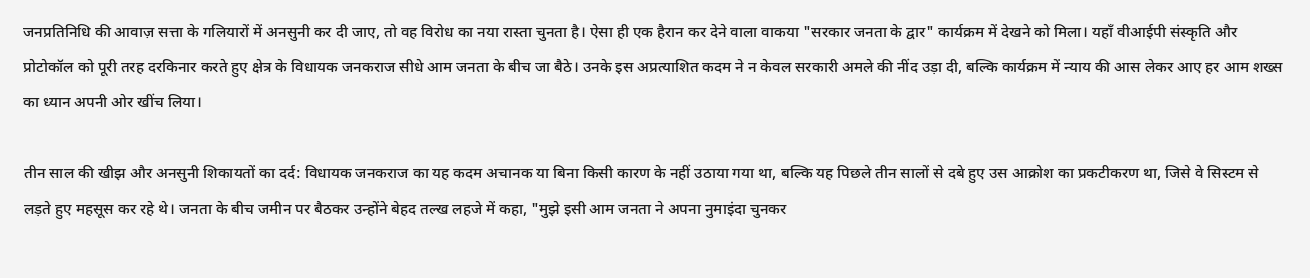जनप्रतिनिधि की आवाज़ सत्ता के गलियारों में अनसुनी कर दी जाए, तो वह विरोध का नया रास्ता चुनता है। ऐसा ही एक हैरान कर देने वाला वाकया "सरकार जनता के द्वार" कार्यक्रम में देखने को मिला। यहाँ वीआईपी संस्कृति और प्रोटोकॉल को पूरी तरह दरकिनार करते हुए क्षेत्र के विधायक जनकराज सीधे आम जनता के बीच जा बैठे। उनके इस अप्रत्याशित कदम ने न केवल सरकारी अमले की नींद उड़ा दी, बल्कि कार्यक्रम में न्याय की आस लेकर आए हर आम शख्स का ध्यान अपनी ओर खींच लिया।

तीन साल की खीझ और अनसुनी शिकायतों का दर्द: विधायक जनकराज का यह कदम अचानक या बिना किसी कारण के नहीं उठाया गया था, बल्कि यह पिछले तीन सालों से दबे हुए उस आक्रोश का प्रकटीकरण था, जिसे वे सिस्टम से लड़ते हुए महसूस कर रहे थे। जनता के बीच जमीन पर बैठकर उन्होंने बेहद तल्ख लहजे में कहा, "मुझे इसी आम जनता ने अपना नुमाइंदा चुनकर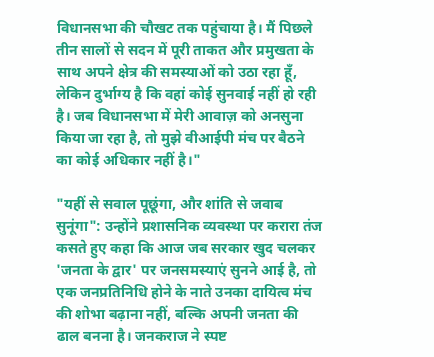विधानसभा की चौखट तक पहुंचाया है। मैं पिछले तीन सालों से सदन में पूरी ताकत और प्रमुखता के साथ अपने क्षेत्र की समस्याओं को उठा रहा हूँ, लेकिन दुर्भाग्य है कि वहां कोई सुनवाई नहीं हो रही है। जब विधानसभा में मेरी आवाज़ को अनसुना किया जा रहा है, तो मुझे वीआईपी मंच पर बैठने का कोई अधिकार नहीं है।"

"यहीं से सवाल पूछूंगा, और शांति से जवाब सुनूंगा": उन्होंने प्रशासनिक व्यवस्था पर करारा तंज कसते हुए कहा कि आज जब सरकार खुद चलकर 'जनता के द्वार' पर जनसमस्याएं सुनने आई है, तो एक जनप्रतिनिधि होने के नाते उनका दायित्व मंच की शोभा बढ़ाना नहीं, बल्कि अपनी जनता की ढाल बनना है। जनकराज ने स्पष्ट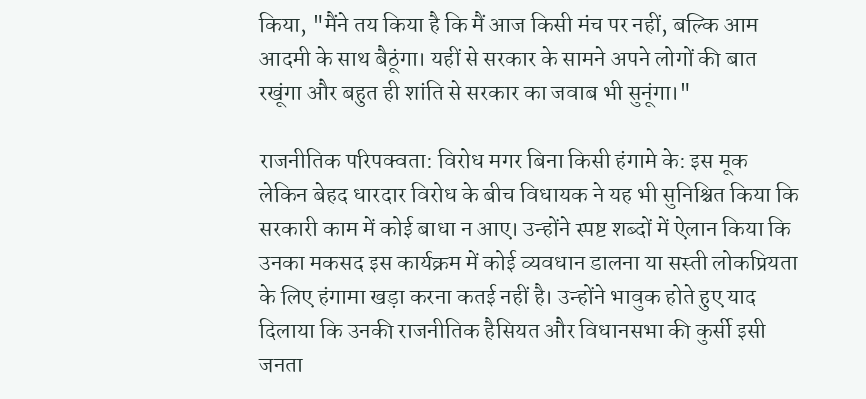किया, "मैंने तय किया है कि मैं आज किसी मंच पर नहीं, बल्कि आम आदमी के साथ बैठूंगा। यहीं से सरकार के सामने अपने लोगों की बात रखूंगा और बहुत ही शांति से सरकार का जवाब भी सुनूंगा।"

राजनीतिक परिपक्वता: विरोध मगर बिना किसी हंगामे के: इस मूक लेकिन बेहद धारदार विरोध के बीच विधायक ने यह भी सुनिश्चित किया कि सरकारी काम में कोई बाधा न आए। उन्होंने स्पष्ट शब्दों में ऐलान किया कि उनका मकसद इस कार्यक्रम में कोई व्यवधान डालना या सस्ती लोकप्रियता के लिए हंगामा खड़ा करना कतई नहीं है। उन्होंने भावुक होते हुए याद दिलाया कि उनकी राजनीतिक हैसियत और विधानसभा की कुर्सी इसी जनता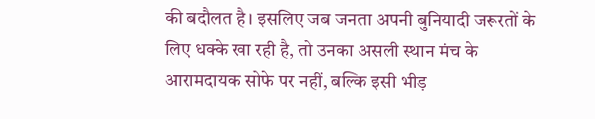की बदौलत है। इसलिए जब जनता अपनी बुनियादी जरूरतों के लिए धक्के खा रही है, तो उनका असली स्थान मंच के आरामदायक सोफे पर नहीं, बल्कि इसी भीड़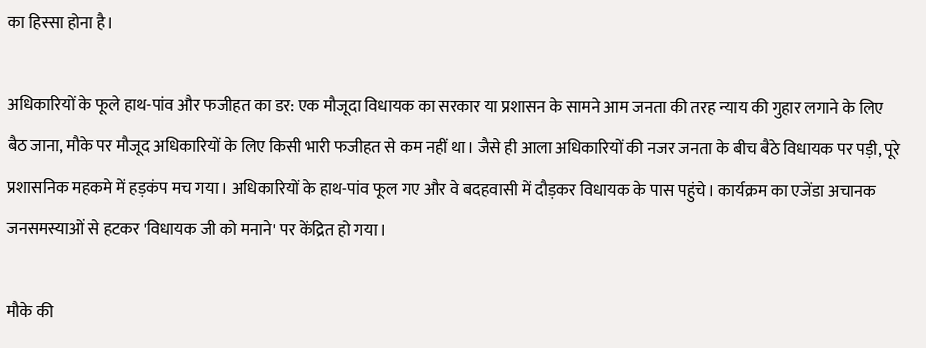का हिस्सा होना है।

अधिकारियों के फूले हाथ-पांव और फजीहत का डर: एक मौजूदा विधायक का सरकार या प्रशासन के सामने आम जनता की तरह न्याय की गुहार लगाने के लिए बैठ जाना, मौके पर मौजूद अधिकारियों के लिए किसी भारी फजीहत से कम नहीं था। जैसे ही आला अधिकारियों की नजर जनता के बीच बैठे विधायक पर पड़ी, पूरे प्रशासनिक महकमे में हड़कंप मच गया। अधिकारियों के हाथ-पांव फूल गए और वे बदहवासी में दौड़कर विधायक के पास पहुंचे। कार्यक्रम का एजेंडा अचानक जनसमस्याओं से हटकर 'विधायक जी को मनाने' पर केंद्रित हो गया।

मौके की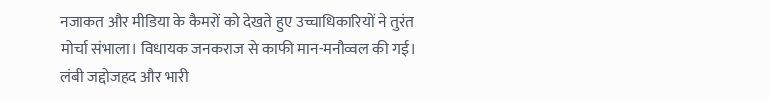नजाकत और मीडिया के कैमरों को देखते हुए उच्चाधिकारियों ने तुरंत मोर्चा संभाला। विधायक जनकराज से काफी मान-मनौव्वल की गई। लंबी जद्दोजहद और भारी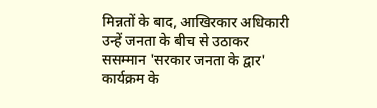मिन्नतों के बाद, आखिरकार अधिकारी उन्हें जनता के बीच से उठाकर ससम्मान 'सरकार जनता के द्वार' कार्यक्रम के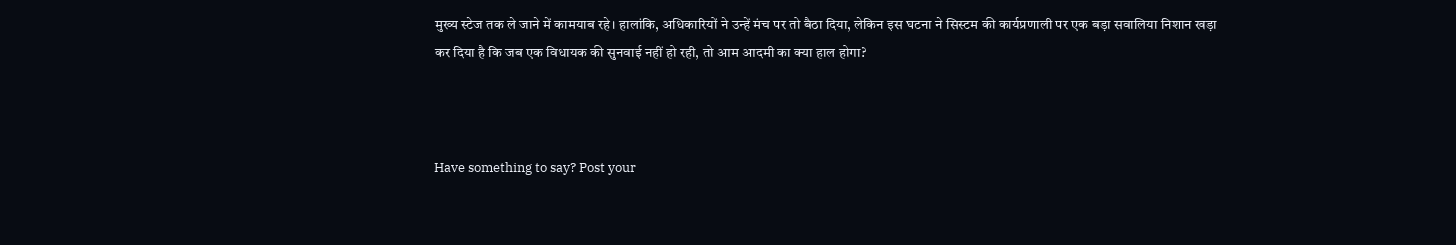मुख्य स्टेज तक ले जाने में कामयाब रहे। हालांकि, अधिकारियों ने उन्हें मंच पर तो बैठा दिया, लेकिन इस घटना ने सिस्टम की कार्यप्रणाली पर एक बड़ा सवालिया निशान खड़ा कर दिया है कि जब एक विधायक की सुनवाई नहीं हो रही, तो आम आदमी का क्या हाल होगा?



Have something to say? Post your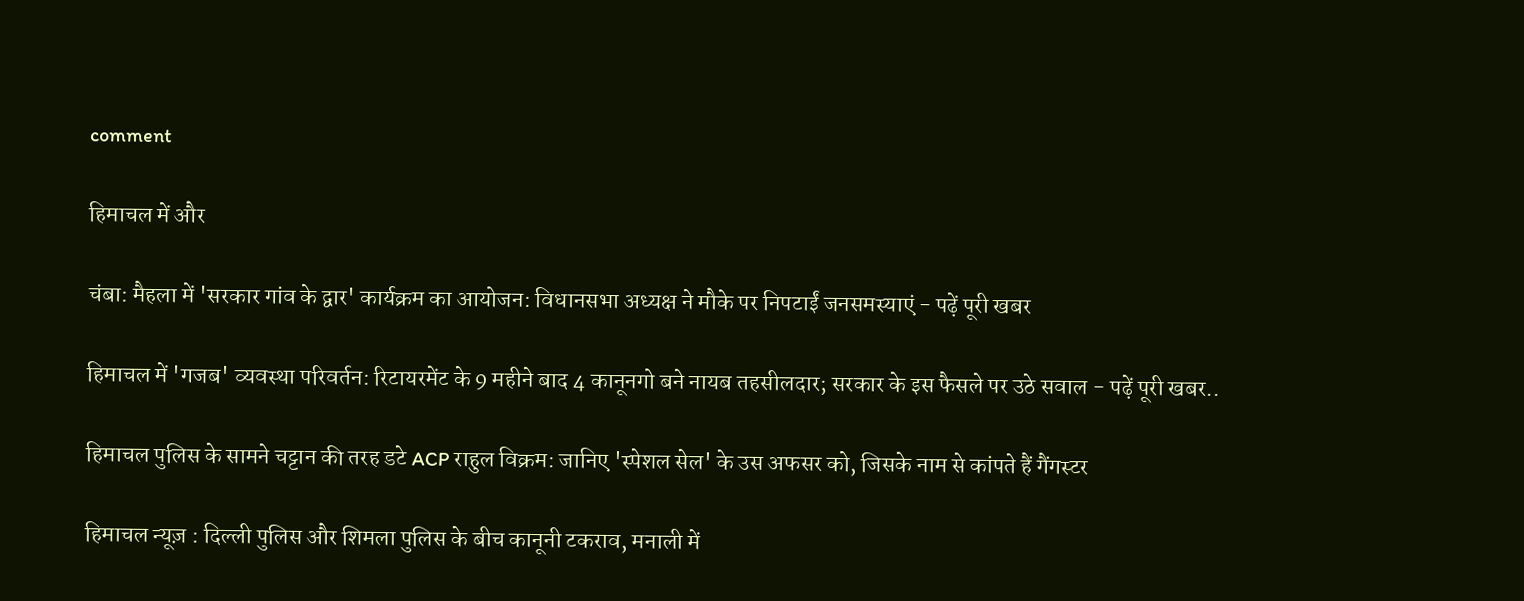comment

हिमाचल में और

चंबा: मैहला में 'सरकार गांव के द्वार' कार्यक्रम का आयोजन: विधानसभा अध्यक्ष ने मौके पर निपटाईं जनसमस्याएं - पढ़ें पूरी खबर

हिमाचल में 'गजब' व्यवस्था परिवर्तन: रिटायरमेंट के 9 महीने बाद 4 कानूनगो बने नायब तहसीलदार; सरकार के इस फैसले पर उठे सवाल - पढ़ें पूरी खबर..

हिमाचल पुलिस के सामने चट्टान की तरह डटे ACP राहुल विक्रम: जानिए 'स्पेशल सेल' के उस अफसर को, जिसके नाम से कांपते हैं गैंगस्टर

हिमाचल न्यूज़ : दिल्ली पुलिस और शिमला पुलिस के बीच कानूनी टकराव, मनाली में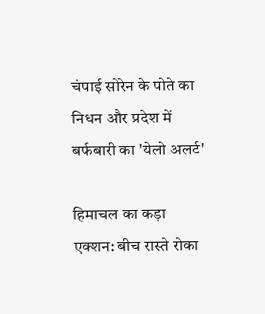चंपाई सोरेन के पोते का निधन और प्रदेश में बर्फबारी का 'येलो अलर्ट'

हिमाचल का कड़ा एक्शन: बीच रास्ते रोका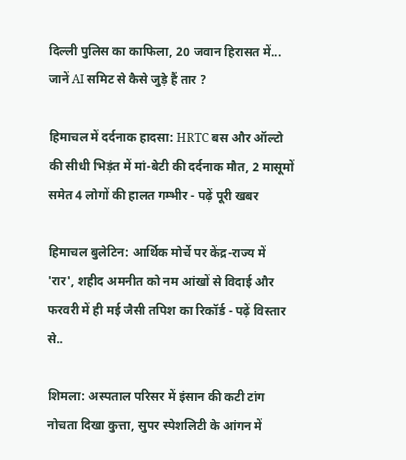दिल्ली पुलिस का काफिला, 20 जवान हिरासत में... जानें AI समिट से कैसे जुड़े हैं तार ?

हिमाचल में दर्दनाक हादसा: HRTC बस और ऑल्टो की सीधी भिड़ंत में मां-बेटी की दर्दनाक मौत, 2 मासूमों समेत 4 लोगों की हालत गम्भीर - पढ़ें पूरी खबर

हिमाचल बुलेटिन: आर्थिक मोर्चे पर केंद्र-राज्य में 'रार', शहीद अमनीत को नम आंखों से विदाई और फरवरी में ही मई जैसी तपिश का रिकॉर्ड - पढ़ें विस्तार से..

शिमला: अस्पताल परिसर में इंसान की कटी टांग नोचता दिखा कुत्ता, सुपर स्पेशलिटी के आंगन में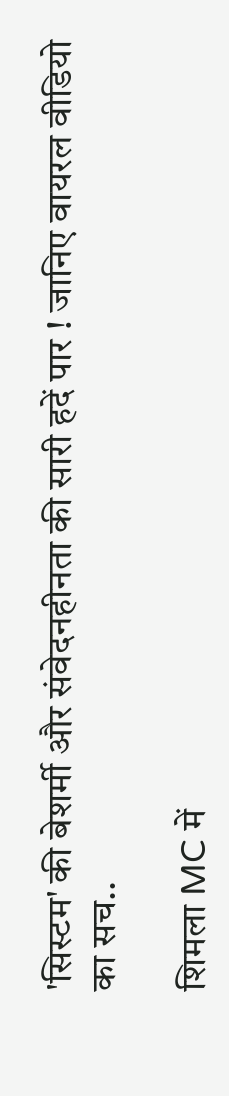'सिस्टम' की बेशर्मी और संवेदनहीनता की सारी हदें पार ! जानिए वायरल वीडियो का सच..

शिमला MC में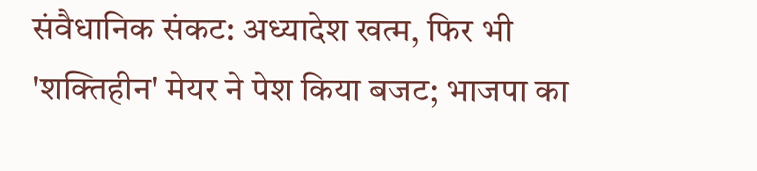संवैधानिक संकट: अध्यादेश खत्म, फिर भी 'शक्तिहीन' मेयर ने पेश किया बजट; भाजपा का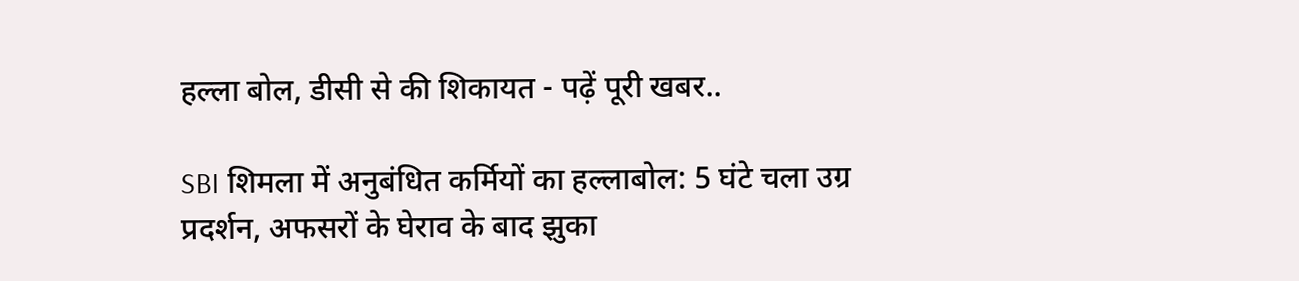हल्ला बोल, डीसी से की शिकायत - पढ़ें पूरी खबर..

SBI शिमला में अनुबंधित कर्मियों का हल्लाबोल: 5 घंटे चला उग्र प्रदर्शन, अफसरों के घेराव के बाद झुका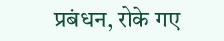प्रबंधन, रोके गए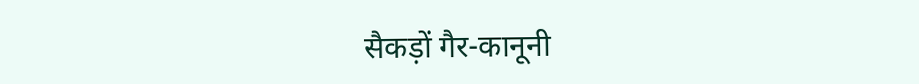सैकड़ों गैर-कानूनी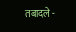तबादले -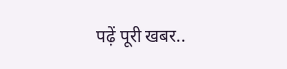पढ़ें पूरी खबर..